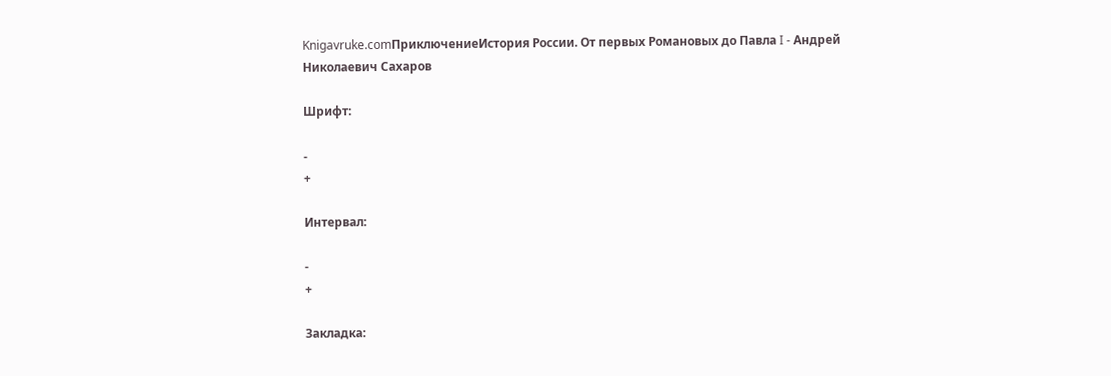Knigavruke.comПриключениеИстория России. От первых Романовых до Павла I - Андрей Николаевич Сахаров

Шрифт:

-
+

Интервал:

-
+

Закладка: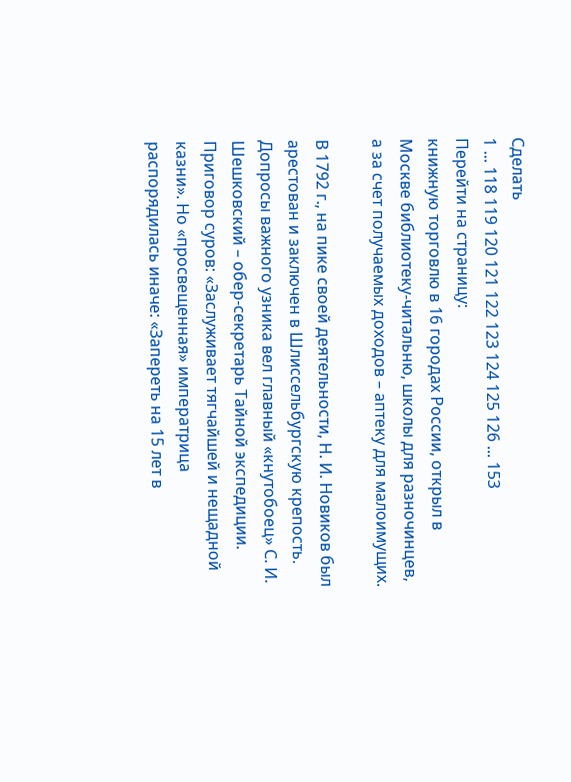Сделать
1 ... 118 119 120 121 122 123 124 125 126 ... 153
Перейти на страницу:
книжную торговлю в 16 городах России, открыл в Москве библиотеку-читальню, школы для разночинцев, а за счет получаемых доходов – аптеку для малоимущих.

В 1792 г., на пике своей деятельности, Н. И. Новиков был арестован и заключен в Шлиссельбургскую крепость. Допросы важного узника вел главный «кнутобоец» С. И. Шешковский – обер-секретарь Тайной экспедиции. Приговор суров: «Заслуживает тягчайшей и нещадной казни». Но «просвещенная» императрица распорядилась иначе: «Запереть на 15 лет в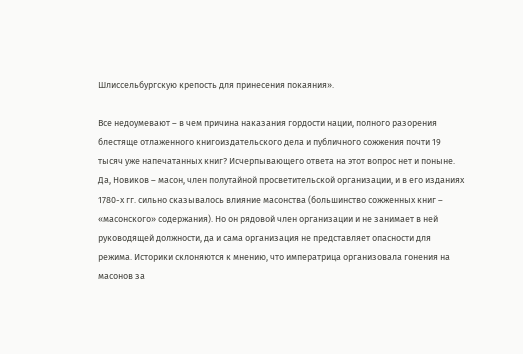Шлиссельбургскую крепость для принесения покаяния».

Все недоумевают – в чем причина наказания гордости нации, полного разорения блестяще отлаженного книгоиздательского дела и публичного сожжения почти 19 тысяч уже напечатанных книг? Исчерпывающего ответа на этот вопрос нет и поныне. Да, Новиков – масон, член полутайной просветительской организации, и в его изданиях 1780-х гг. сильно сказывалось влияние масонства (большинство сожженных книг – «масонского» содержания). Но он рядовой член организации и не занимает в ней руководящей должности, да и сама организация не представляет опасности для режима. Историки склоняются к мнению, что императрица организовала гонения на масонов за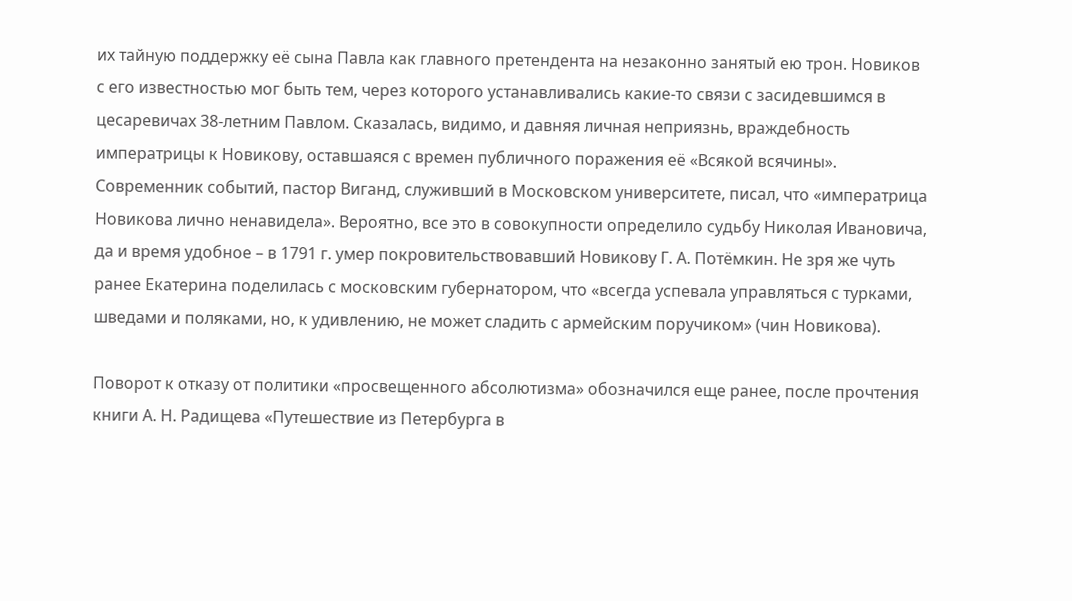их тайную поддержку её сына Павла как главного претендента на незаконно занятый ею трон. Новиков с его известностью мог быть тем, через которого устанавливались какие-то связи с засидевшимся в цесаревичах 38-летним Павлом. Сказалась, видимо, и давняя личная неприязнь, враждебность императрицы к Новикову, оставшаяся с времен публичного поражения её «Всякой всячины». Современник событий, пастор Виганд, служивший в Московском университете, писал, что «императрица Новикова лично ненавидела». Вероятно, все это в совокупности определило судьбу Николая Ивановича, да и время удобное – в 1791 г. умер покровительствовавший Новикову Г. А. Потёмкин. Не зря же чуть ранее Екатерина поделилась с московским губернатором, что «всегда успевала управляться с турками, шведами и поляками, но, к удивлению, не может сладить с армейским поручиком» (чин Новикова).

Поворот к отказу от политики «просвещенного абсолютизма» обозначился еще ранее, после прочтения книги А. Н. Радищева «Путешествие из Петербурга в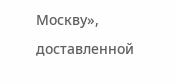Москву», доставленной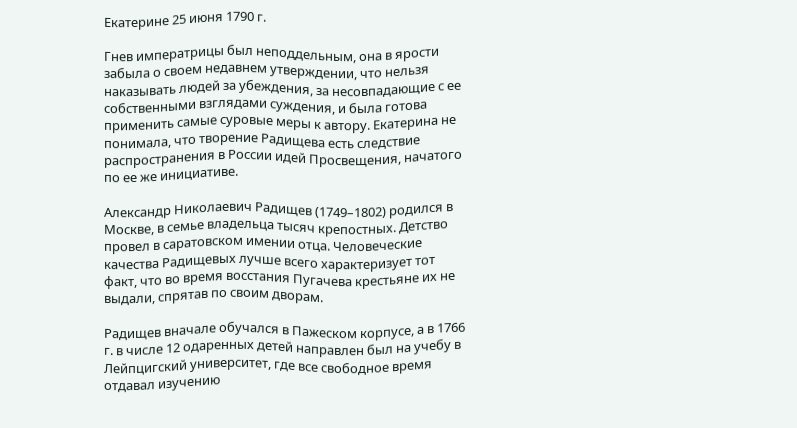Екатерине 25 июня 1790 г.

Гнев императрицы был неподдельным, она в ярости забыла о своем недавнем утверждении, что нельзя наказывать людей за убеждения, за несовпадающие с ее собственными взглядами суждения, и была готова применить самые суровые меры к автору. Екатерина не понимала, что творение Радищева есть следствие распространения в России идей Просвещения, начатого по ее же инициативе.

Александр Николаевич Радищев (1749–1802) родился в Москве, в семье владельца тысяч крепостных. Детство провел в саратовском имении отца. Человеческие качества Радищевых лучше всего характеризует тот факт, что во время восстания Пугачева крестьяне их не выдали, спрятав по своим дворам.

Радищев вначале обучался в Пажеском корпусе, а в 1766 г. в числе 12 одаренных детей направлен был на учебу в Лейпцигский университет, где все свободное время отдавал изучению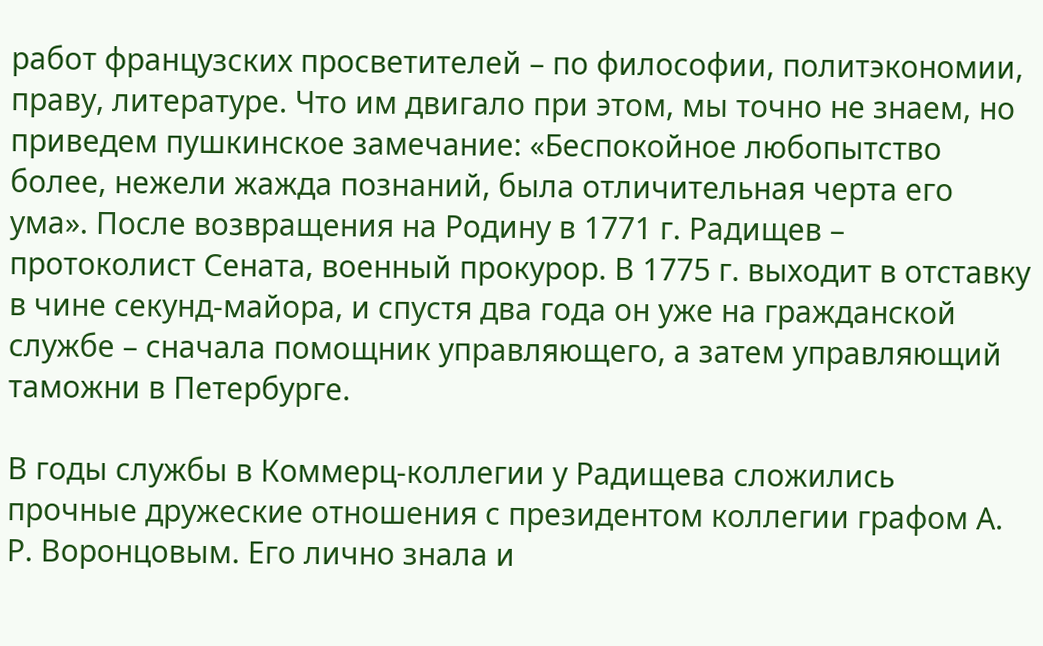работ французских просветителей – по философии, политэкономии, праву, литературе. Что им двигало при этом, мы точно не знаем, но приведем пушкинское замечание: «Беспокойное любопытство более, нежели жажда познаний, была отличительная черта его ума». После возвращения на Родину в 1771 г. Радищев – протоколист Сената, военный прокурор. В 1775 г. выходит в отставку в чине секунд-майора, и спустя два года он уже на гражданской службе – сначала помощник управляющего, а затем управляющий таможни в Петербурге.

В годы службы в Коммерц-коллегии у Радищева сложились прочные дружеские отношения с президентом коллегии графом А. Р. Воронцовым. Его лично знала и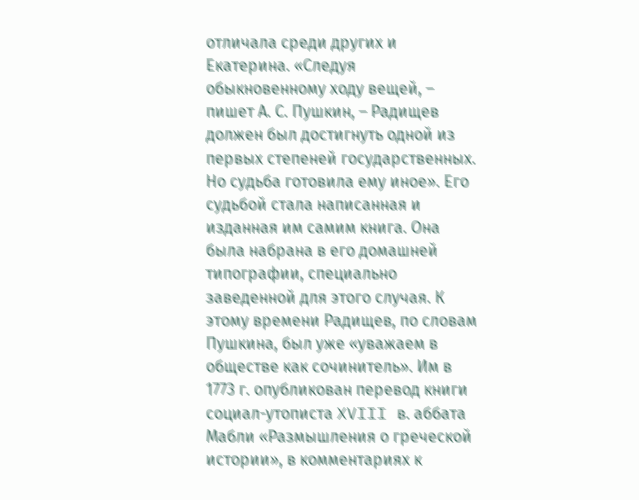отличала среди других и Екатерина. «Следуя обыкновенному ходу вещей, – пишет А. С. Пушкин, – Радищев должен был достигнуть одной из первых степеней государственных. Но судьба готовила ему иное». Его судьбой стала написанная и изданная им самим книга. Она была набрана в его домашней типографии, специально заведенной для этого случая. К этому времени Радищев, по словам Пушкина, был уже «уважаем в обществе как сочинитель». Им в 1773 г. опубликован перевод книги социал-утописта XVIII в. аббата Мабли «Размышления о греческой истории», в комментариях к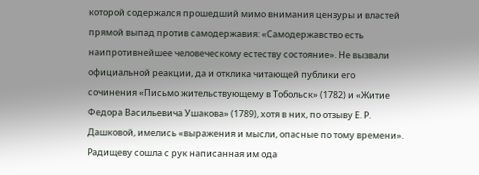которой содержался прошедший мимо внимания цензуры и властей прямой выпад против самодержавия: «Самодержавство есть наипротивнейшее человеческому естеству состояние». Не вызвали официальной реакции, да и отклика читающей публики его сочинения «Письмо жительствующему в Тобольск» (1782) и «Житие Федора Васильевича Ушакова» (1789), хотя в них, по отзыву Е. Р. Дашковой, имелись «выражения и мысли, опасные по тому времени». Радищеву сошла с рук написанная им ода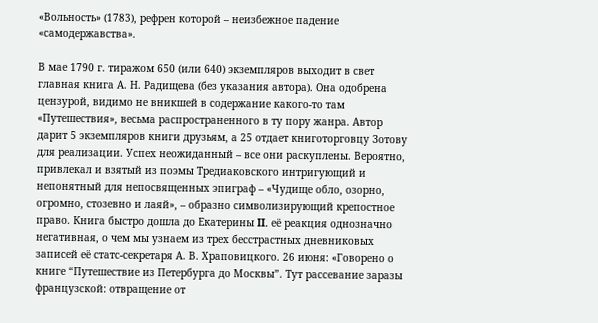«Вольность» (1783), рефрен которой – неизбежное падение «самодержавства».

В мае 1790 г. тиражом 650 (или 640) экземпляров выходит в свет главная книга А. Н. Радищева (без указания автора). Она одобрена цензурой, видимо не вникшей в содержание какого-то там «Путешествия», весьма распространенного в ту пору жанра. Автор дарит 5 экземпляров книги друзьям, а 25 отдает книготорговцу Зотову для реализации. Успех неожиданный – все они раскуплены. Вероятно, привлекал и взятый из поэмы Тредиаковского интригующий и непонятный для непосвященных эпиграф – «Чудище обло, озорно, огромно, стозевно и лаяй», – образно символизирующий крепостное право. Книга быстро дошла до Екатерины II. её реакция однозначно негативная, о чем мы узнаем из трех бесстрастных дневниковых записей её статс-секретаря А. В. Храповицкого. 26 июня: «Говорено о книге “Путешествие из Петербурга до Москвы”. Тут рассевание заразы французской: отвращение от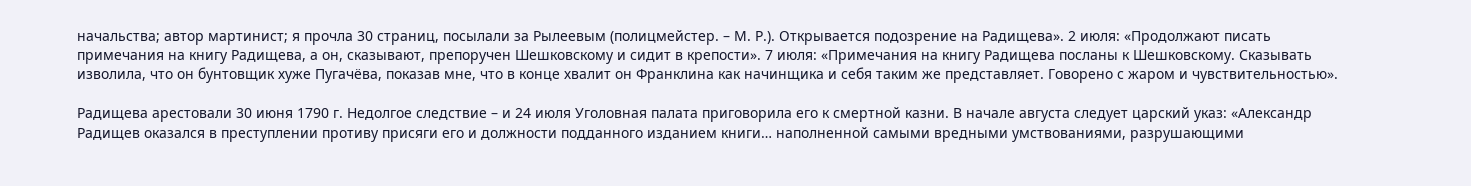начальства; автор мартинист; я прочла 30 страниц, посылали за Рылеевым (полицмейстер. – М. Р.). Открывается подозрение на Радищева». 2 июля: «Продолжают писать примечания на книгу Радищева, а он, сказывают, препоручен Шешковскому и сидит в крепости». 7 июля: «Примечания на книгу Радищева посланы к Шешковскому. Сказывать изволила, что он бунтовщик хуже Пугачёва, показав мне, что в конце хвалит он Франклина как начинщика и себя таким же представляет. Говорено с жаром и чувствительностью».

Радищева арестовали 30 июня 1790 г. Недолгое следствие – и 24 июля Уголовная палата приговорила его к смертной казни. В начале августа следует царский указ: «Александр Радищев оказался в преступлении противу присяги его и должности подданного изданием книги… наполненной самыми вредными умствованиями, разрушающими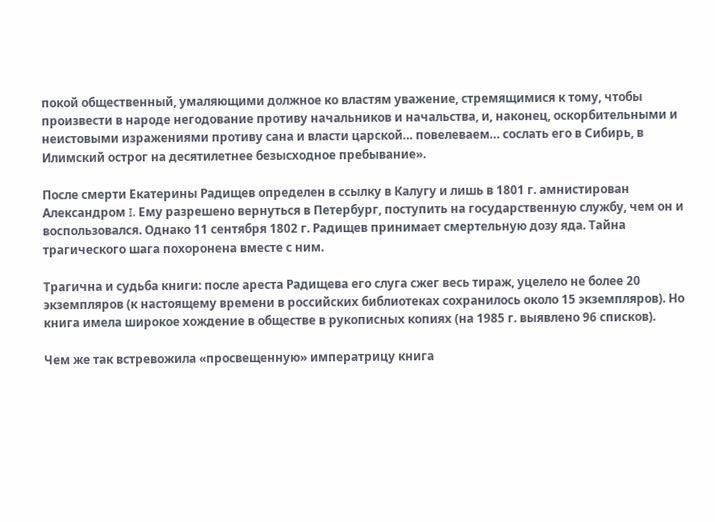покой общественный, умаляющими должное ко властям уважение, стремящимися к тому, чтобы произвести в народе негодование противу начальников и начальства, и, наконец, оскорбительными и неистовыми изражениями противу сана и власти царской… повелеваем… сослать его в Сибирь, в Илимский острог на десятилетнее безысходное пребывание».

После смерти Екатерины Радищев определен в ссылку в Калугу и лишь в 1801 г. амнистирован Александром I. Ему разрешено вернуться в Петербург, поступить на государственную службу, чем он и воспользовался. Однако 11 сентября 1802 г. Радищев принимает смертельную дозу яда. Тайна трагического шага похоронена вместе с ним.

Трагична и судьба книги: после ареста Радищева его слуга сжег весь тираж, уцелело не более 20 экземпляров (к настоящему времени в российских библиотеках сохранилось около 15 экземпляров). Но книга имела широкое хождение в обществе в рукописных копиях (на 1985 г. выявлено 96 списков).

Чем же так встревожила «просвещенную» императрицу книга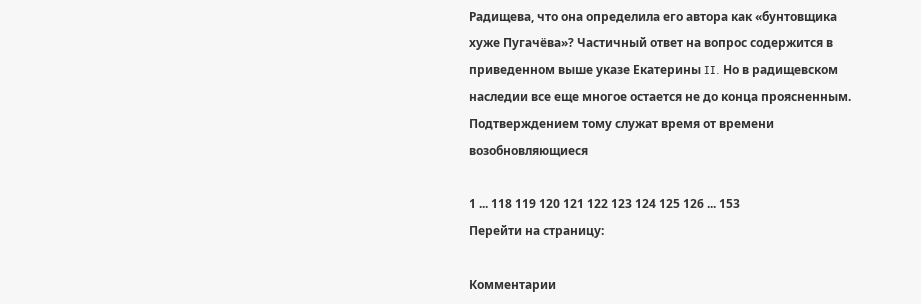Радищева, что она определила его автора как «бунтовщика хуже Пугачёва»? Частичный ответ на вопрос содержится в приведенном выше указе Екатерины II. Но в радищевском наследии все еще многое остается не до конца проясненным. Подтверждением тому служат время от времени возобновляющиеся

1 ... 118 119 120 121 122 123 124 125 126 ... 153
Перейти на страницу:

Комментарии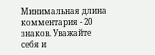Минимальная длина комментария - 20 знаков. Уважайте себя и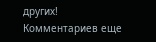других!
Комментариев еще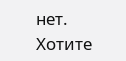нет. Хотите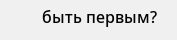быть первым?